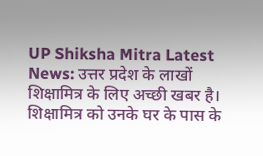UP Shiksha Mitra Latest News: उत्तर प्रदेश के लाखों शिक्षामित्र के लिए अच्छी खबर है। शिक्षामित्र को उनके घर के पास के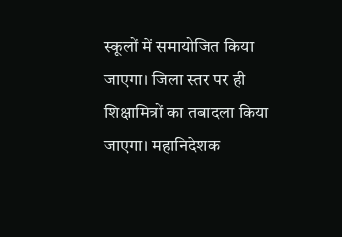स्कूलों में समायोजित किया जाएगा। जिला स्तर पर ही शिक्षामित्रों का तबादला किया जाएगा। महानिदेशक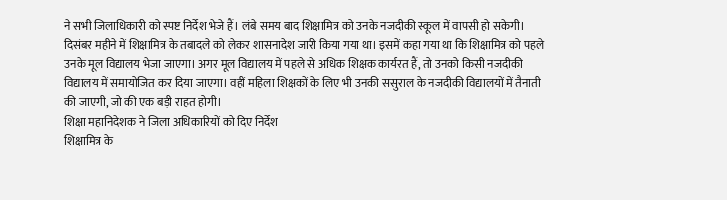ने सभी जिलाधिकारी को स्पष्ट निर्देश भेजे हैं। लंबे समय बाद शिक्षामित्र को उनके नजदीकी स्कूल में वापसी हो सकेगी। दिसंबर महीने में शिक्षामित्र के तबादले को लेकर शासनादेश जारी किया गया था। इसमें कहा गया था कि शिक्षामित्र को पहले उनके मूल विद्यालय भेजा जाएगा। अगर मूल विद्यालय में पहले से अधिक शिक्षक कार्यरत हैं, तो उनको किसी नजदीकी विद्यालय में समायोजित कर दिया जाएगा। वहीं महिला शिक्षकों के लिए भी उनकी ससुराल के नजदीकी विद्यालयों में तैनाती की जाएगी, जो की एक बड़ी राहत होगी।
शिक्षा महानिदेशक ने जिला अधिकारियों को दिए निर्देश
शिक्षामित्र के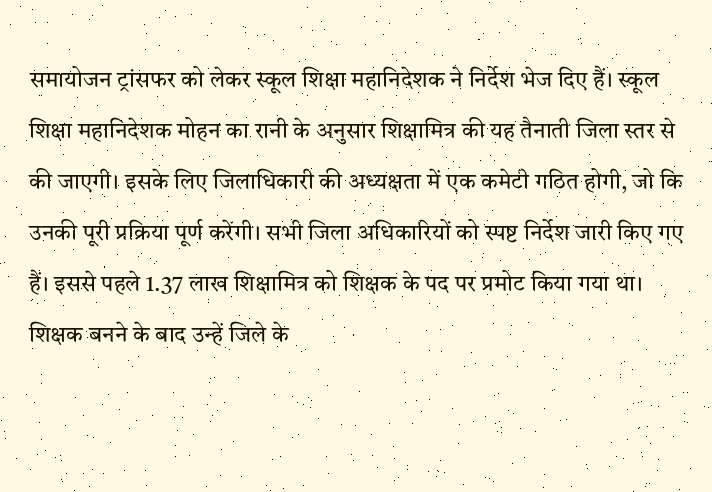समायोजन ट्रांसफर को लेकर स्कूल शिक्षा महानिदेशक ने निर्देश भेज दिए हैं। स्कूल शिक्षा महानिदेशक मोहन का रानी के अनुसार शिक्षामित्र की यह तैनाती जिला स्तर से की जाएगी। इसके लिए जिलाधिकारी की अध्यक्षता में एक कमेटी गठित होगी, जो कि उनकी पूरी प्रक्रिया पूर्ण करेंगी। सभी जिला अधिकारियों को स्पष्ट निर्देश जारी किए गए हैं। इससे पहले 1.37 लाख शिक्षामित्र को शिक्षक के पद पर प्रमोट किया गया था। शिक्षक बनने के बाद उन्हें जिले के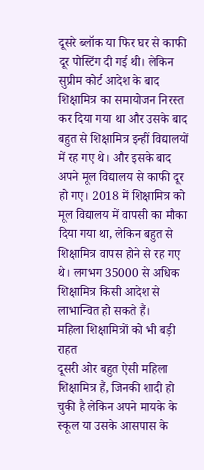दूसरे ब्लॉक या फिर घर से काफी दूर पोस्टिंग दी गई थी। लेकिन सुप्रीम कोर्ट आदेश के बाद शिक्षामित्र का समायोजन निरस्त कर दिया गया था और उसके बाद बहुत से शिक्षामित्र इन्हीं विद्यालयों में रह गए थे। और इसके बाद अपने मूल विद्यालय से काफी दूर हो गए। 2018 में शिक्षामित्र को मूल विद्यालय में वापसी का मौका दिया गया था, लेकिन बहुत से शिक्षामित्र वापस होने से रह गए थे। लगभग 35000 से अधिक शिक्षामित्र किसी आदेश से लाभान्वित हो सकते हैं।
महिला शिक्षामित्रों को भी बड़ी राहत
दूसरी ओर बहुत ऐसी महिला शिक्षामित्र हैं, जिनकी शादी हो चुकी है लेकिन अपने मायके के स्कूल या उसके आसपास के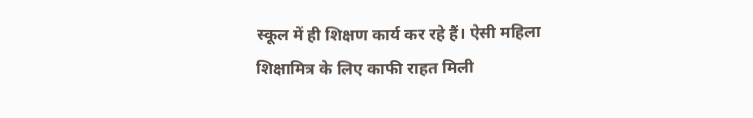स्कूल में ही शिक्षण कार्य कर रहे हैं। ऐसी महिला शिक्षामित्र के लिए काफी राहत मिली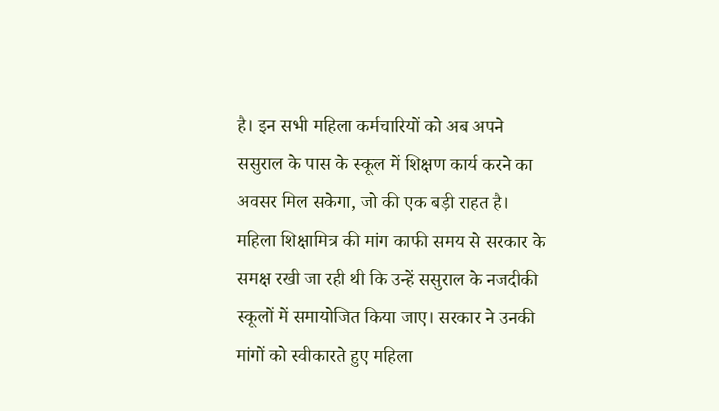है। इन सभी महिला कर्मचारियों को अब अपने ससुराल के पास के स्कूल में शिक्षण कार्य करने का अवसर मिल सकेगा, जो की एक बड़ी राहत है। महिला शिक्षामित्र की मांग काफी समय से सरकार के समक्ष रखी जा रही थी कि उन्हें ससुराल के नजदीकी स्कूलों में समायोजित किया जाए। सरकार ने उनकी मांगों को स्वीकारते हुए महिला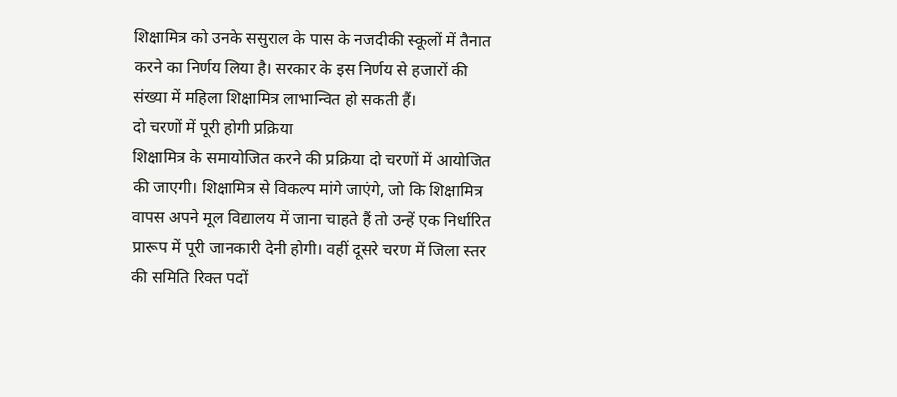शिक्षामित्र को उनके ससुराल के पास के नजदीकी स्कूलों में तैनात करने का निर्णय लिया है। सरकार के इस निर्णय से हजारों की संख्या में महिला शिक्षामित्र लाभान्वित हो सकती हैं।
दो चरणों में पूरी होगी प्रक्रिया
शिक्षामित्र के समायोजित करने की प्रक्रिया दो चरणों में आयोजित की जाएगी। शिक्षामित्र से विकल्प मांगे जाएंगे, जो कि शिक्षामित्र वापस अपने मूल विद्यालय में जाना चाहते हैं तो उन्हें एक निर्धारित प्रारूप में पूरी जानकारी देनी होगी। वहीं दूसरे चरण में जिला स्तर की समिति रिक्त पदों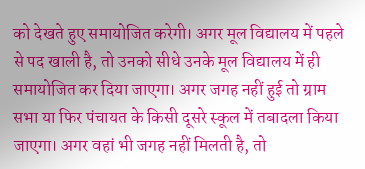को देखते हुए समायोजित करेगी। अगर मूल विद्यालय में पहले से पद खाली है, तो उनको सीधे उनके मूल विद्यालय में ही समायोजित कर दिया जाएगा। अगर जगह नहीं हुई तो ग्राम सभा या फिर पंचायत के किसी दूसरे स्कूल में तबादला किया जाएगा। अगर वहां भी जगह नहीं मिलती है, तो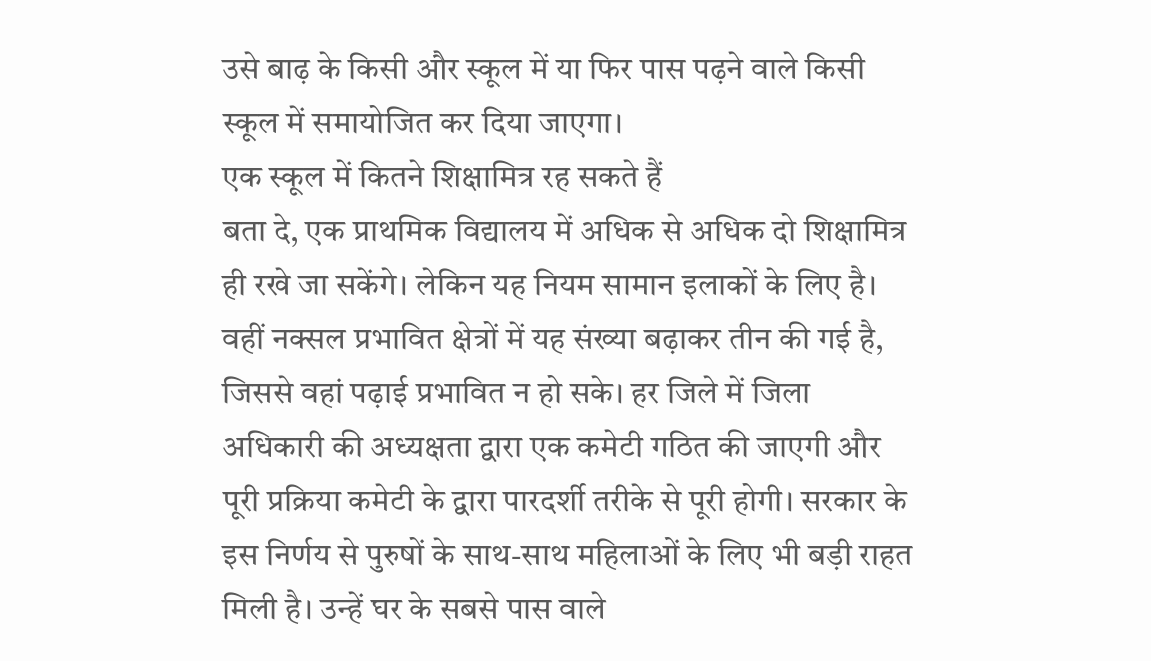उसे बाढ़ के किसी और स्कूल में या फिर पास पढ़ने वाले किसी स्कूल में समायोजित कर दिया जाएगा।
एक स्कूल में कितने शिक्षामित्र रह सकते हैं
बता दे, एक प्राथमिक विद्यालय में अधिक से अधिक दो शिक्षामित्र ही रखे जा सकेंगे। लेकिन यह नियम सामान इलाकों के लिए है। वहीं नक्सल प्रभावित क्षेत्रों में यह संख्या बढ़ाकर तीन की गई है, जिससे वहां पढ़ाई प्रभावित न हो सके। हर जिले में जिला अधिकारी की अध्यक्षता द्वारा एक कमेटी गठित की जाएगी और पूरी प्रक्रिया कमेटी के द्वारा पारदर्शी तरीके से पूरी होगी। सरकार के इस निर्णय से पुरुषों के साथ-साथ महिलाओं के लिए भी बड़ी राहत मिली है। उन्हें घर के सबसे पास वाले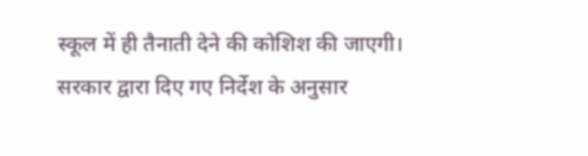स्कूल में ही तैनाती देने की कोशिश की जाएगी। सरकार द्वारा दिए गए निर्देश के अनुसार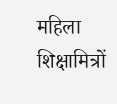महिला शिक्षामित्रों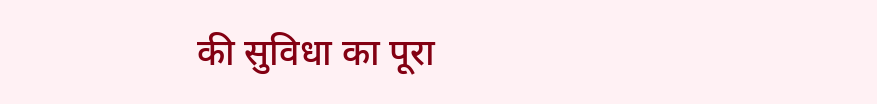की सुविधा का पूरा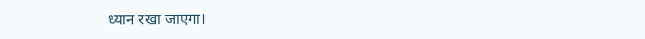ध्यान रखा जाएगा।